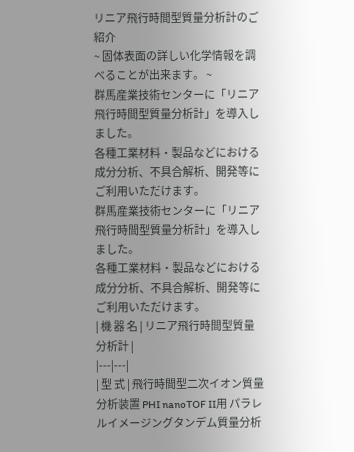リニア飛行時間型質量分析計のご紹介
~ 固体表面の詳しい化学情報を調べることが出来ます。 ~
群馬産業技術センターに「リニア飛行時間型質量分析計」を導入しました。
各種工業材料・製品などにおける成分分析、不具合解析、開発等にご利用いただけます。
群馬産業技術センターに「リニア飛行時間型質量分析計」を導入しました。
各種工業材料・製品などにおける成分分析、不具合解析、開発等にご利用いただけます。
| 機 器 名 | リニア飛行時間型質量分析計 |
|---|---|
| 型 式 | 飛行時間型二次イオン質量分析装置 PHI nanoTOF II用 パラレルイメージングタンデム質量分析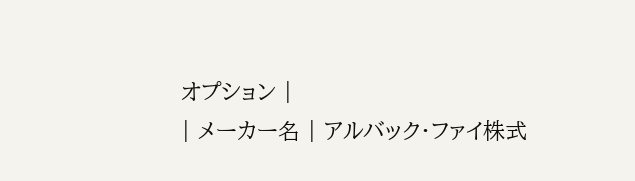オプション |
| メーカー名 | アルバック・ファイ株式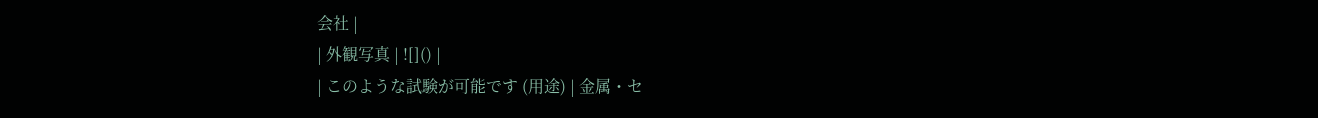会社 |
| 外観写真 | ![]() |
| このような試験が可能です (用途) | 金属・セ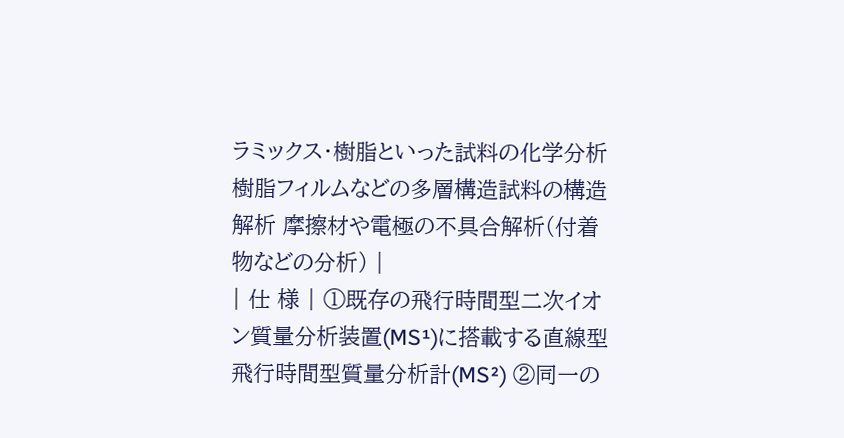ラミックス・樹脂といった試料の化学分析 樹脂フィルムなどの多層構造試料の構造解析 摩擦材や電極の不具合解析(付着物などの分析) |
| 仕 様 | ①既存の飛行時間型二次イオン質量分析装置(MS¹)に搭載する直線型飛行時間型質量分析計(MS²) ②同一の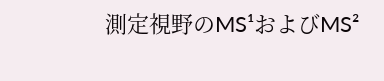測定視野のMS¹およびMS²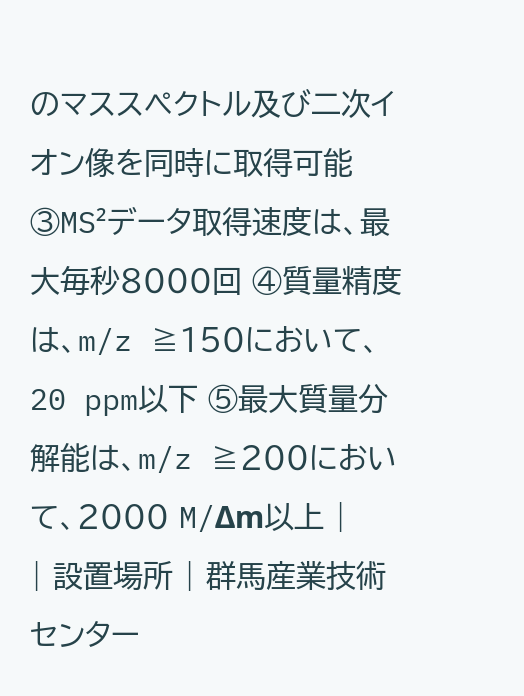のマススペクトル及び二次イオン像を同時に取得可能 ③MS²データ取得速度は、最大毎秒8000回 ④質量精度は、m/z ≧150において、20 ppm以下 ⑤最大質量分解能は、m/z ≧200において、2000 M/Δm以上 |
| 設置場所 | 群馬産業技術センター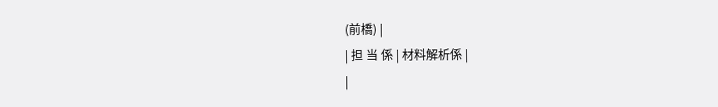(前橋) |
| 担 当 係 | 材料解析係 |
|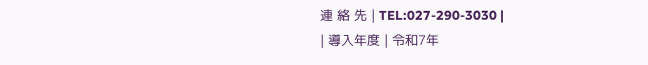連 絡 先 | TEL:027-290-3030 |
| 導入年度 | 令和7年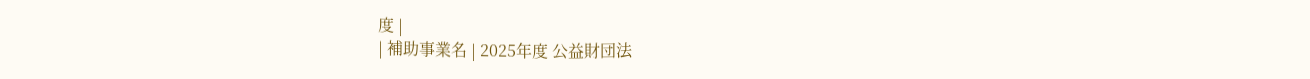度 |
| 補助事業名 | 2025年度 公益財団法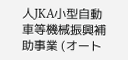人JKA小型自動車等機械振興補助事業 (オート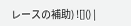レースの補助) ![]() |